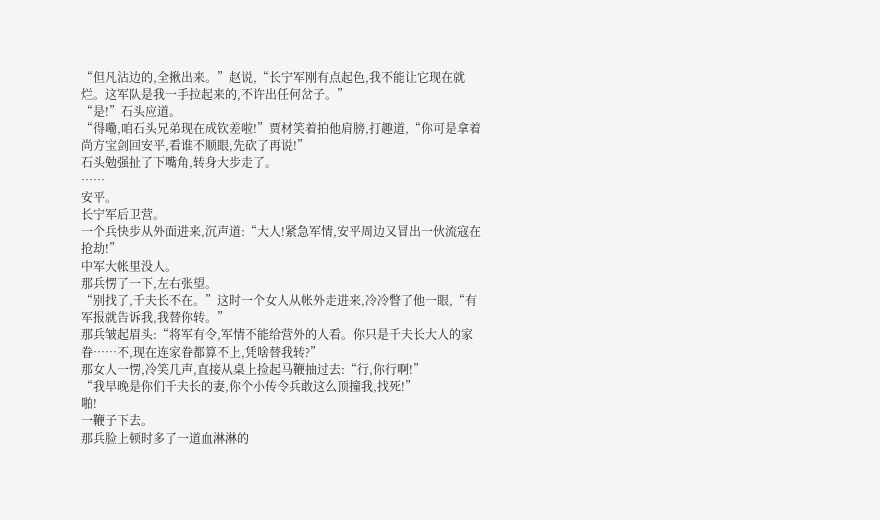“但凡沾边的,全揪出来。”赵说,“长宁军刚有点起色,我不能让它现在就烂。这军队是我一手拉起来的,不许出任何岔子。”
“是!”石头应道。
“得嘞,咱石头兄弟现在成钦差啦!”贾材笑着拍他肩膀,打趣道,“你可是拿着尚方宝剑回安平,看谁不顺眼,先砍了再说!”
石头勉强扯了下嘴角,转身大步走了。
……
安平。
长宁军后卫营。
一个兵快步从外面进来,沉声道:“大人!紧急军情,安平周边又冒出一伙流寇在抢劫!”
中军大帐里没人。
那兵愣了一下,左右张望。
“别找了,千夫长不在。”这时一个女人从帐外走进来,冷冷瞥了他一眼,“有军报就告诉我,我替你转。”
那兵皱起眉头:“将军有令,军情不能给营外的人看。你只是千夫长大人的家眷……不,现在连家眷都算不上,凭啥替我转?”
那女人一愣,冷笑几声,直接从桌上捡起马鞭抽过去:“行,你行啊!”
“我早晚是你们千夫长的妻,你个小传令兵敢这么顶撞我,找死!”
啪!
一鞭子下去。
那兵脸上顿时多了一道血淋淋的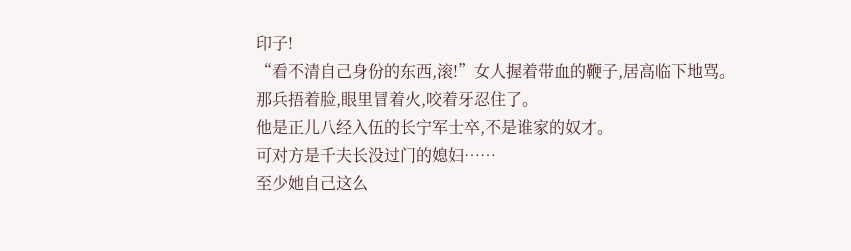印子!
“看不清自己身份的东西,滚!”女人握着带血的鞭子,居高临下地骂。
那兵捂着脸,眼里冒着火,咬着牙忍住了。
他是正儿八经入伍的长宁军士卒,不是谁家的奴才。
可对方是千夫长没过门的媳妇……
至少她自己这么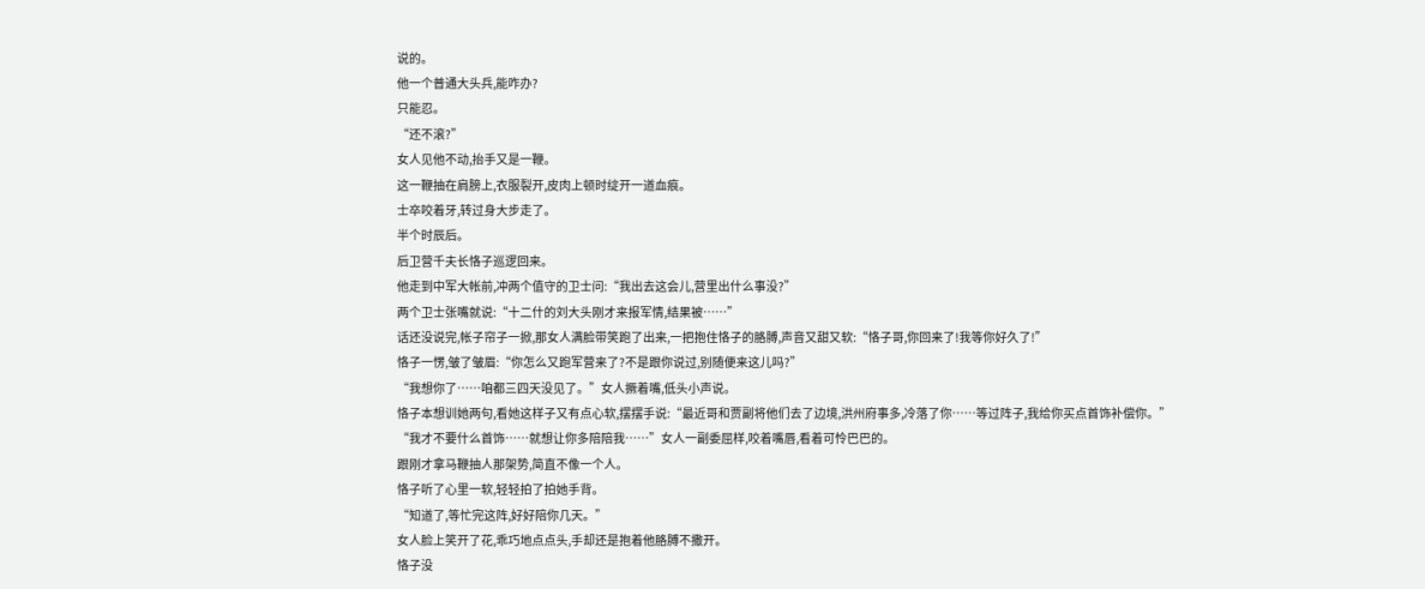说的。
他一个普通大头兵,能咋办?
只能忍。
“还不滚?”
女人见他不动,抬手又是一鞭。
这一鞭抽在肩膀上,衣服裂开,皮肉上顿时绽开一道血痕。
士卒咬着牙,转过身大步走了。
半个时辰后。
后卫营千夫长恪子巡逻回来。
他走到中军大帐前,冲两个值守的卫士问:“我出去这会儿,营里出什么事没?”
两个卫士张嘴就说:“十二什的刘大头刚才来报军情,结果被……”
话还没说完,帐子帘子一掀,那女人满脸带笑跑了出来,一把抱住恪子的胳膊,声音又甜又软:“恪子哥,你回来了!我等你好久了!”
恪子一愣,皱了皱眉:“你怎么又跑军营来了?不是跟你说过,别随便来这儿吗?”
“我想你了……咱都三四天没见了。”女人撅着嘴,低头小声说。
恪子本想训她两句,看她这样子又有点心软,摆摆手说:“最近哥和贾副将他们去了边境,洪州府事多,冷落了你……等过阵子,我给你买点首饰补偿你。”
“我才不要什么首饰……就想让你多陪陪我……”女人一副委屈样,咬着嘴唇,看着可怜巴巴的。
跟刚才拿马鞭抽人那架势,简直不像一个人。
恪子听了心里一软,轻轻拍了拍她手背。
“知道了,等忙完这阵,好好陪你几天。”
女人脸上笑开了花,乖巧地点点头,手却还是抱着他胳膊不撒开。
恪子没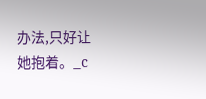办法,只好让她抱着。_c